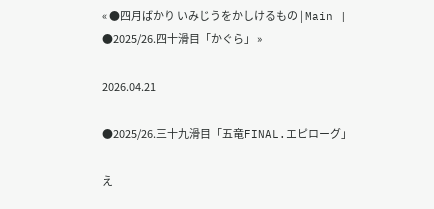« ●四月ばかり いみじうをかしけるもの | Main | ●2025/26.四十滑目「かぐら」 »

2026.04.21

●2025/26.三十九滑目「五竜FINAL.エピローグ」

え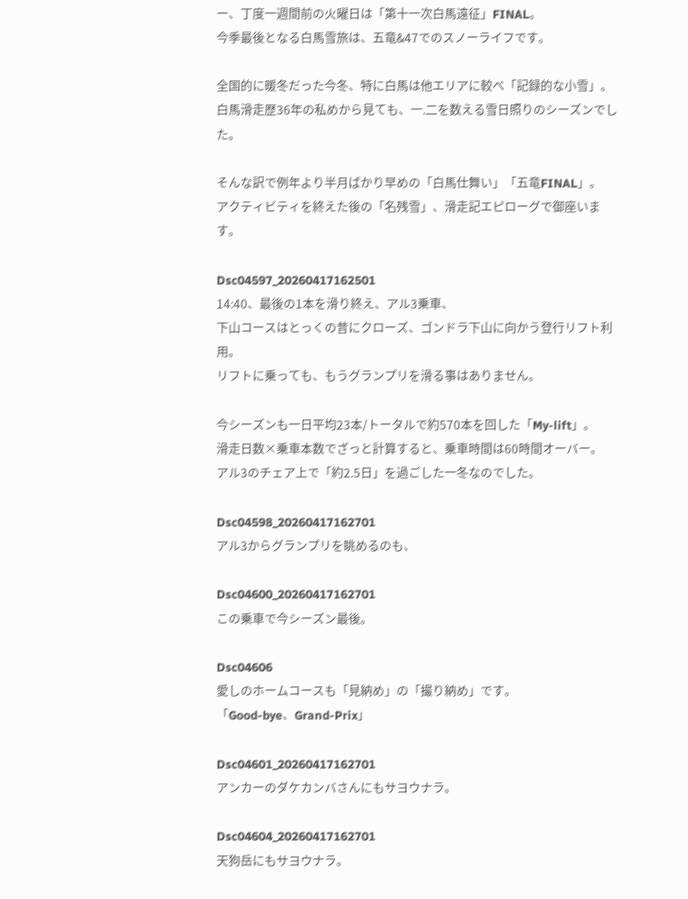ー、丁度一週間前の火曜日は「第十一次白馬遠征」FINAL。
今季最後となる白馬雪旅は、五竜&47でのスノーライフです。

全国的に暖冬だった今冬、特に白馬は他エリアに較べ「記録的な小雪」。
白馬滑走歴36年の私めから見ても、一.二を数える雪日照りのシーズンでした。

そんな訳で例年より半月ばかり早めの「白馬仕舞い」「五竜FINAL」。
アクティビティを終えた後の「名残雪」、滑走記エピローグで御座います。

Dsc04597_20260417162501
14:40、最後の1本を滑り終え、アル3乗車、
下山コースはとっくの昔にクローズ、ゴンドラ下山に向かう登行リフト利用。
リフトに乗っても、もうグランプリを滑る事はありません。

今シーズンも一日平均23本/トータルで約570本を回した「My-lift」。
滑走日数×乗車本数でざっと計算すると、乗車時間は60時間オーバー。
アル3のチェア上で「約2.5日」を過ごした一冬なのでした。

Dsc04598_20260417162701
アル3からグランプリを眺めるのも、

Dsc04600_20260417162701
この乗車で今シーズン最後。

Dsc04606
愛しのホームコースも「見納め」の「撮り納め」です。
「Good-bye、Grand-Prix」

Dsc04601_20260417162701
アンカーのダケカンバさんにもサヨウナラ。

Dsc04604_20260417162701
天狗岳にもサヨウナラ。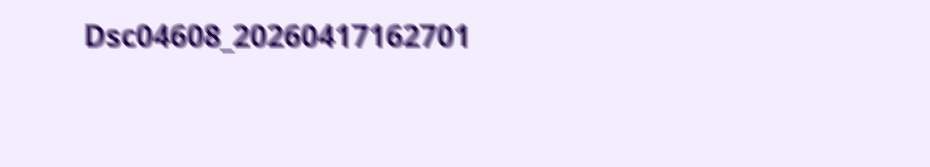Dsc04608_20260417162701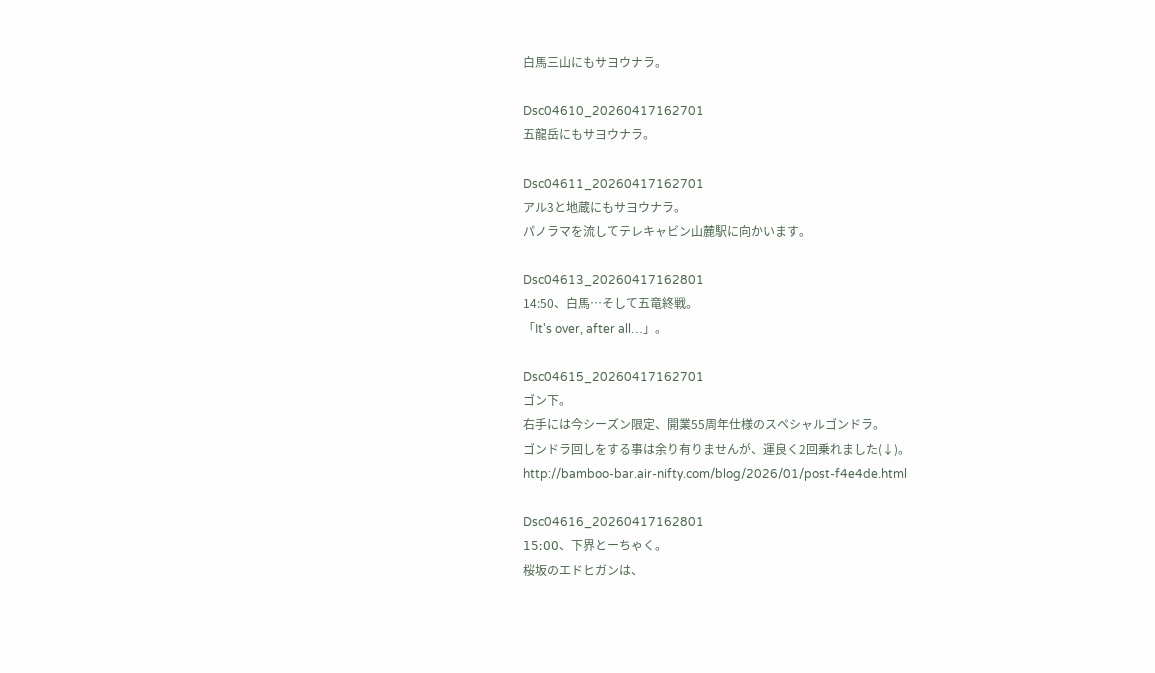白馬三山にもサヨウナラ。

Dsc04610_20260417162701
五龍岳にもサヨウナラ。

Dsc04611_20260417162701
アル3と地蔵にもサヨウナラ。
パノラマを流してテレキャビン山麓駅に向かいます。

Dsc04613_20260417162801
14:50、白馬…そして五竜終戦。
「It's over, after all…」。

Dsc04615_20260417162701
ゴン下。
右手には今シーズン限定、開業55周年仕様のスペシャルゴンドラ。
ゴンドラ回しをする事は余り有りませんが、運良く2回乗れました(↓)。
http://bamboo-bar.air-nifty.com/blog/2026/01/post-f4e4de.html

Dsc04616_20260417162801
15ː00、下界とーちゃく。
桜坂のエドヒガンは、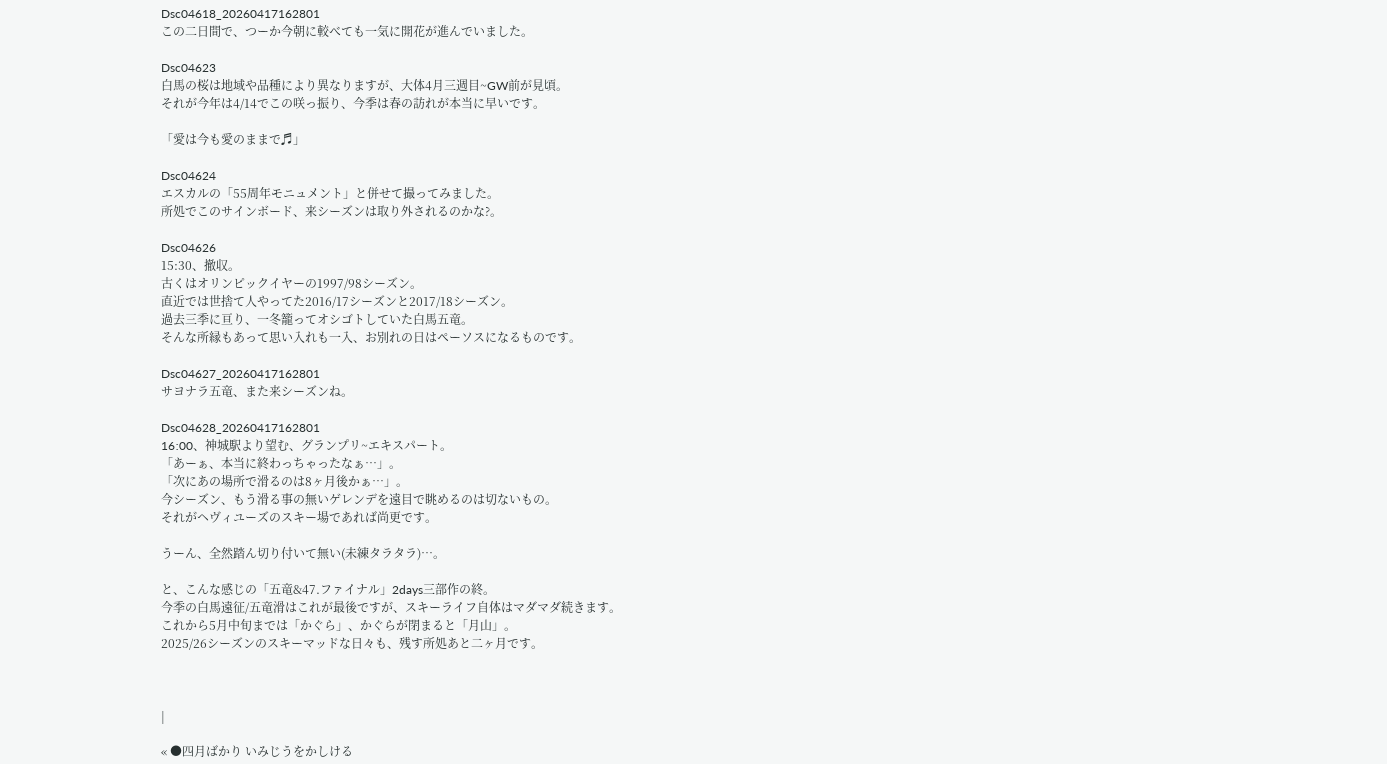Dsc04618_20260417162801
この二日間で、つーか今朝に較べても一気に開花が進んでいました。

Dsc04623
白馬の桜は地域や品種により異なりますが、大体4月三週目~GW前が見頃。
それが今年は4/14でこの咲っ振り、今季は春の訪れが本当に早いです。

「愛は今も愛のままで♬」

Dsc04624
エスカルの「55周年モニュメント」と併せて撮ってみました。
所処でこのサインボード、来シーズンは取り外されるのかな?。

Dsc04626
15:30、撤収。
古くはオリンピックイヤーの1997/98シーズン。
直近では世捨て人やってた2016/17シーズンと2017/18シーズン。
過去三季に亘り、一冬籠ってオシゴトしていた白馬五竜。
そんな所縁もあって思い入れも一入、お別れの日はペーソスになるものです。

Dsc04627_20260417162801
サヨナラ五竜、また来シーズンね。

Dsc04628_20260417162801
16ː00、神城駅より望む、グランプリ~エキスパート。
「あーぁ、本当に終わっちゃったなぁ…」。
「次にあの場所で滑るのは8ヶ月後かぁ…」。
今シーズン、もう滑る事の無いゲレンデを遠目で眺めるのは切ないもの。
それがヘヴィユーズのスキー場であれば尚更です。

うーん、全然踏ん切り付いて無い(未練タラタラ)…。

と、こんな感じの「五竜&47.ファイナル」2days三部作の終。
今季の白馬遠征/五竜滑はこれが最後ですが、スキーライフ自体はマダマダ続きます。
これから5月中旬までは「かぐら」、かぐらが閉まると「月山」。
2025/26シーズンのスキーマッドな日々も、残す所処あと二ヶ月です。



|

« ●四月ばかり いみじうをかしける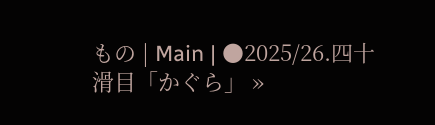もの | Main | ●2025/26.四十滑目「かぐら」 »